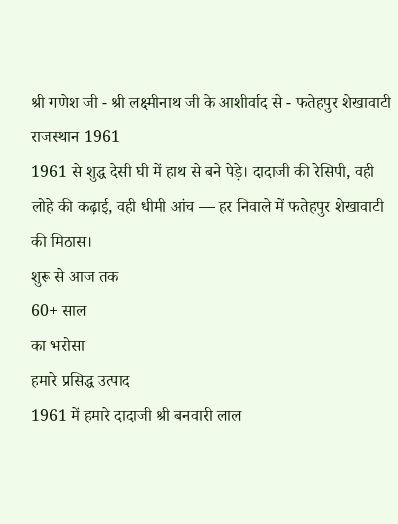श्री गणेश जी - श्री लक्ष्मीनाथ जी के आशीर्वाद से - फतेहपुर शेखावाटी राजस्थान 1961
1961 से शुद्ध देसी घी में हाथ से बने पेड़े। दादाजी की रेसिपी, वही लोहे की कढ़ाई, वही धीमी आंच — हर निवाले में फतेहपुर शेखावाटी की मिठास।
शुरू से आज तक
60+ साल
का भरोसा
हमारे प्रसिद्ध उत्पाद
1961 में हमारे दादाजी श्री बनवारी लाल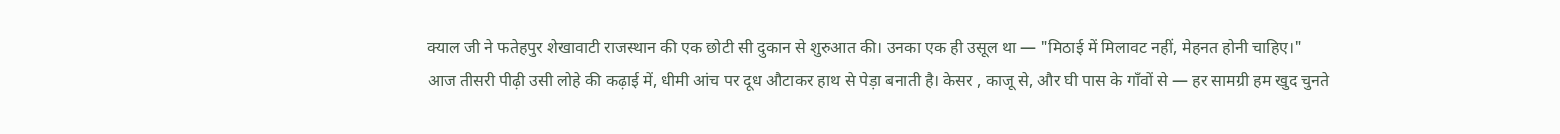क्याल जी ने फतेहपुर शेखावाटी राजस्थान की एक छोटी सी दुकान से शुरुआत की। उनका एक ही उसूल था — "मिठाई में मिलावट नहीं, मेहनत होनी चाहिए।"
आज तीसरी पीढ़ी उसी लोहे की कढ़ाई में, धीमी आंच पर दूध औटाकर हाथ से पेड़ा बनाती है। केसर , काजू से, और घी पास के गाँवों से — हर सामग्री हम खुद चुनते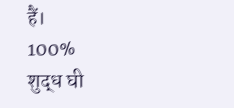हैं।
100%
शुद्ध घी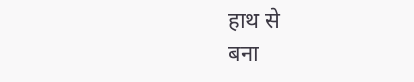हाथ से
बना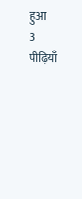हुआ
3
पीढ़ियाँ